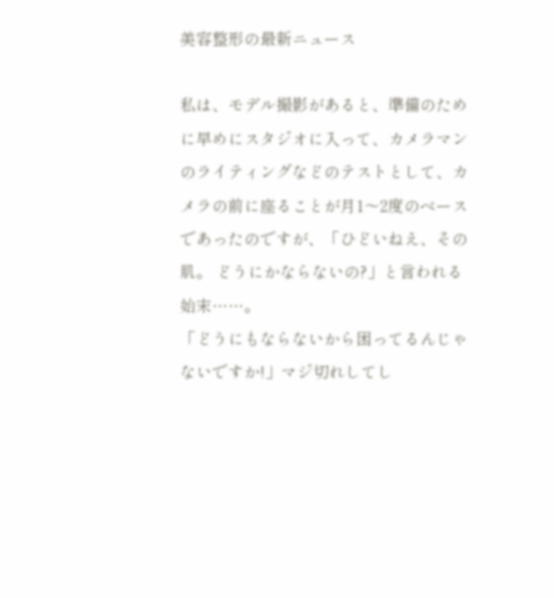美容整形の最新ニュース

私は、モデル撮影があると、準備のために早めにスタジオに入って、カメラマンのライティングなどのテストとして、カメラの前に座ることが月1〜2度のベースであったのですが、「ひどいねえ、その肌。 どうにかならないの?」と言われる始末……。
「どうにもならないから困ってるんじゃないですか!」マジ切れしてし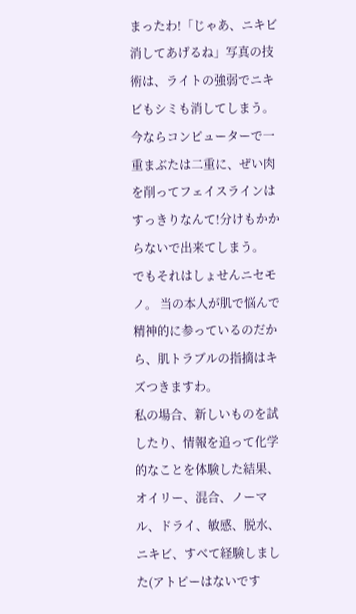まったわ!「じゃあ、ニキビ消してあげるね」写真の技術は、ライトの強弱でニキビもシミも消してしまう。 今ならコンピューターで一重まぶたは二重に、ぜい肉を削ってフェイスラインはすっきりなんて!分けもかからないで出来てしまう。
でもそれはしょせんニセモノ。 当の本人が肌で悩んで精神的に参っているのだから、肌トラブルの指摘はキズつきますわ。
私の場合、新しいものを試したり、情報を追って化学的なことを体験した結果、オイリー、混合、ノーマル、ドライ、敏感、脱水、ニキビ、すべて経験しました(アトピーはないです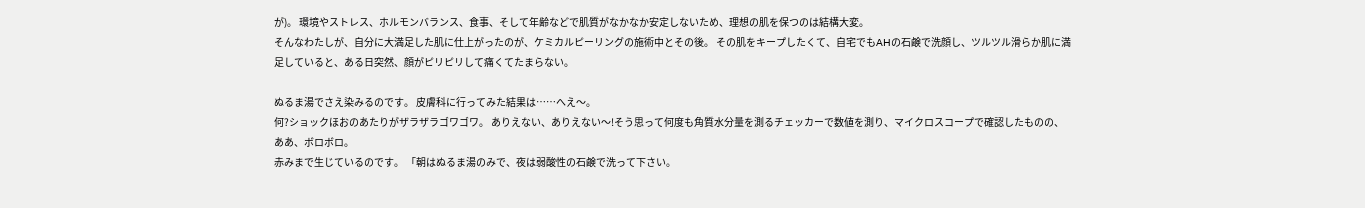が)。 環境やストレス、ホルモンバランス、食事、そして年齢などで肌質がなかなか安定しないため、理想の肌を保つのは結構大変。
そんなわたしが、自分に大満足した肌に仕上がったのが、ケミカルピーリングの施術中とその後。 その肌をキープしたくて、自宅でもAHの石鹸で洗顔し、ツルツル滑らか肌に満足していると、ある日突然、顔がピリピリして痛くてたまらない。

ぬるま湯でさえ染みるのです。 皮膚科に行ってみた結果は……へえ〜。
何?ショックほおのあたりがザラザラゴワゴワ。 ありえない、ありえない〜!そう思って何度も角質水分量を測るチェッカーで数値を測り、マイクロスコープで確認したものの、ああ、ボロボロ。
赤みまで生じているのです。 「朝はぬるま湯のみで、夜は弱酸性の石鹸で洗って下さい。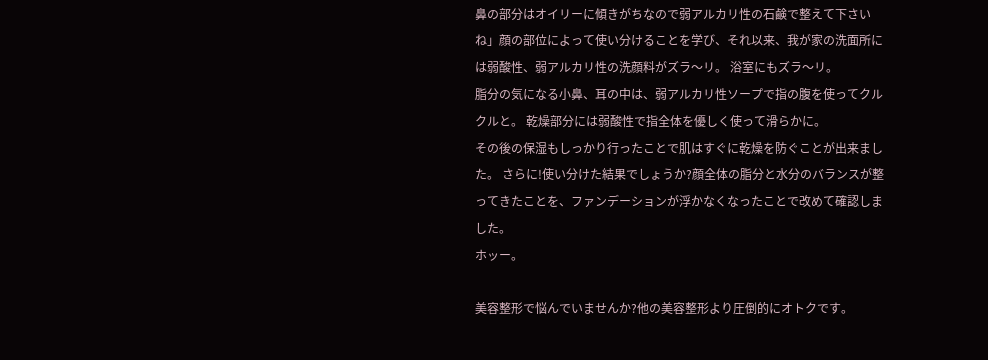鼻の部分はオイリーに傾きがちなので弱アルカリ性の石鹸で整えて下さいね」顔の部位によって使い分けることを学び、それ以来、我が家の洗面所には弱酸性、弱アルカリ性の洗顔料がズラ〜リ。 浴室にもズラ〜リ。
脂分の気になる小鼻、耳の中は、弱アルカリ性ソープで指の腹を使ってクルクルと。 乾燥部分には弱酸性で指全体を優しく使って滑らかに。
その後の保湿もしっかり行ったことで肌はすぐに乾燥を防ぐことが出来ました。 さらに!使い分けた結果でしょうか?顔全体の脂分と水分のバランスが整ってきたことを、ファンデーションが浮かなくなったことで改めて確認しました。
ホッー。

美容整形で悩んでいませんか?他の美容整形より圧倒的にオトクです。